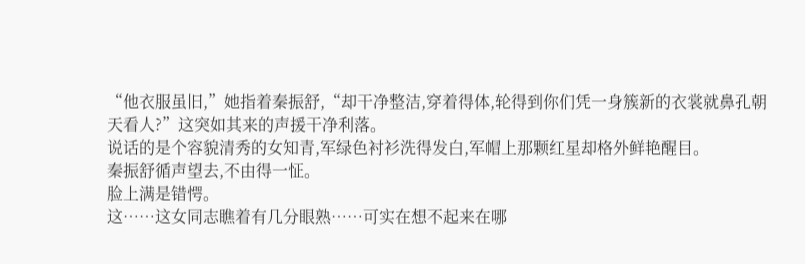“他衣服虽旧,”她指着秦振舒,“却干净整洁,穿着得体,轮得到你们凭一身簇新的衣裳就鼻孔朝天看人?”这突如其来的声援干净利落。
说话的是个容貌清秀的女知青,军绿色衬衫洗得发白,军帽上那颗红星却格外鲜艳醒目。
秦振舒循声望去,不由得一怔。
脸上满是错愕。
这……这女同志瞧着有几分眼熟……可实在想不起来在哪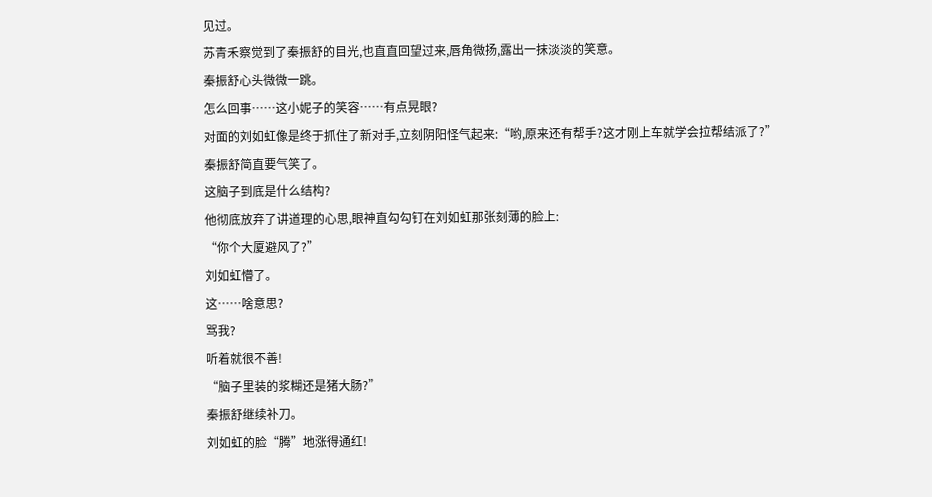见过。
苏青禾察觉到了秦振舒的目光,也直直回望过来,唇角微扬,露出一抹淡淡的笑意。
秦振舒心头微微一跳。
怎么回事……这小妮子的笑容……有点晃眼?
对面的刘如虹像是终于抓住了新对手,立刻阴阳怪气起来:“哟,原来还有帮手?这才刚上车就学会拉帮结派了?”
秦振舒简直要气笑了。
这脑子到底是什么结构?
他彻底放弃了讲道理的心思,眼神直勾勾钉在刘如虹那张刻薄的脸上:
“你个大厦避风了?”
刘如虹懵了。
这……啥意思?
骂我?
听着就很不善!
“脑子里装的浆糊还是猪大肠?”
秦振舒继续补刀。
刘如虹的脸“腾”地涨得通红!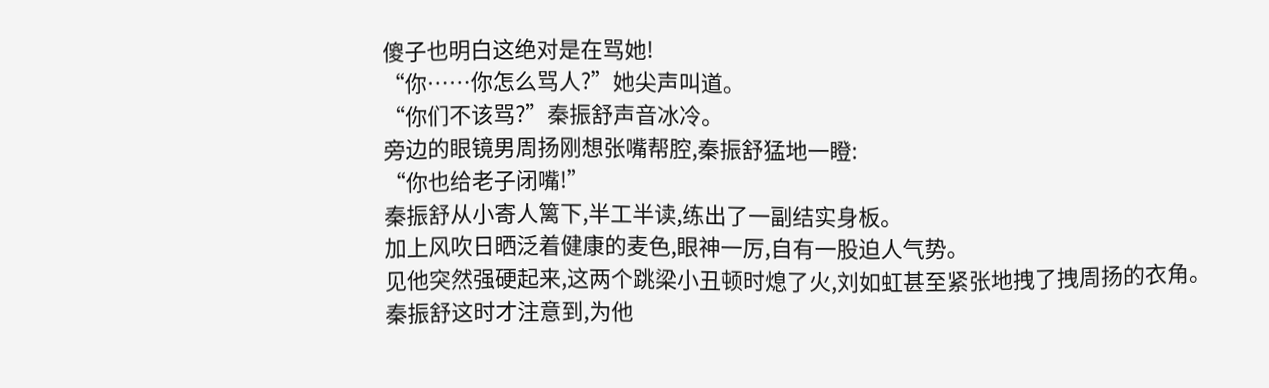傻子也明白这绝对是在骂她!
“你……你怎么骂人?”她尖声叫道。
“你们不该骂?”秦振舒声音冰冷。
旁边的眼镜男周扬刚想张嘴帮腔,秦振舒猛地一瞪:
“你也给老子闭嘴!”
秦振舒从小寄人篱下,半工半读,练出了一副结实身板。
加上风吹日晒泛着健康的麦色,眼神一厉,自有一股迫人气势。
见他突然强硬起来,这两个跳梁小丑顿时熄了火,刘如虹甚至紧张地拽了拽周扬的衣角。
秦振舒这时才注意到,为他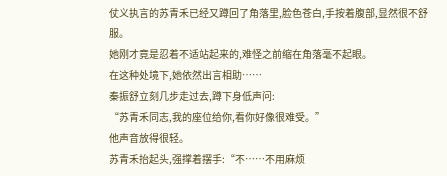仗义执言的苏青禾已经又蹲回了角落里,脸色苍白,手按着腹部,显然很不舒服。
她刚才竟是忍着不适站起来的,难怪之前缩在角落毫不起眼。
在这种处境下,她依然出言相助……
秦振舒立刻几步走过去,蹲下身低声问:
“苏青禾同志,我的座位给你,看你好像很难受。”
他声音放得很轻。
苏青禾抬起头,强撑着摆手:“不……不用麻烦